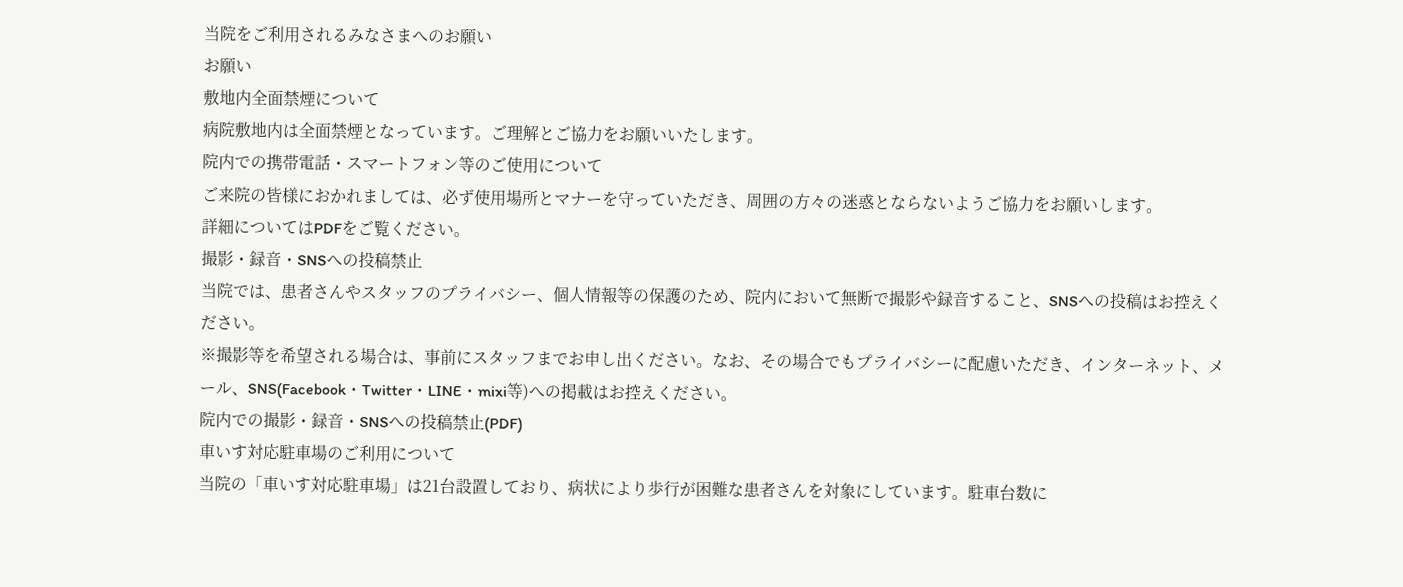当院をご利用されるみなさまへのお願い
お願い
敷地内全面禁煙について
病院敷地内は全面禁煙となっています。ご理解とご協力をお願いいたします。
院内での携帯電話・スマートフォン等のご使用について
ご来院の皆様におかれましては、必ず使用場所とマナーを守っていただき、周囲の方々の迷惑とならないようご協力をお願いします。
詳細についてはPDFをご覧ください。
撮影・録音・SNSへの投稿禁止
当院では、患者さんやスタッフのプライバシー、個人情報等の保護のため、院内において無断で撮影や録音すること、SNSへの投稿はお控えください。
※撮影等を希望される場合は、事前にスタッフまでお申し出ください。なお、その場合でもプライバシーに配慮いただき、インターネット、メール、SNS(Facebook・Twitter・LINE・mixi等)への掲載はお控えください。
院内での撮影・録音・SNSへの投稿禁止(PDF)
車いす対応駐車場のご利用について
当院の「車いす対応駐車場」は21台設置しており、病状により歩行が困難な患者さんを対象にしています。駐車台数に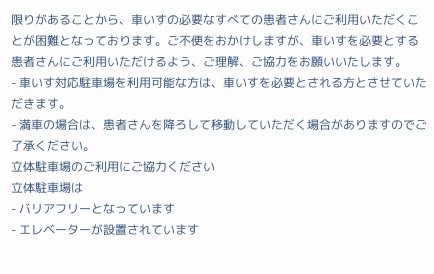限りがあることから、車いすの必要なすべての患者さんにご利用いただくことが困難となっております。ご不便をおかけしますが、車いすを必要とする患者さんにご利用いただけるよう、ご理解、ご協力をお願いいたします。
- 車いす対応駐車場を利用可能な方は、車いすを必要とされる方とさせていただきます。
- 満車の場合は、患者さんを降ろして移動していただく場合がありますのでご了承ください。
立体駐車場のご利用にご協力ください
立体駐車場は
- バリアフリーとなっています
- エレベーターが設置されています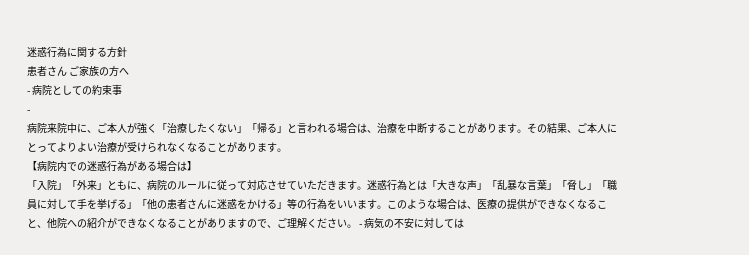迷惑行為に関する方針
患者さん ご家族の方へ
- 病院としての約束事
-
病院来院中に、ご本人が強く「治療したくない」「帰る」と言われる場合は、治療を中断することがあります。その結果、ご本人にとってよりよい治療が受けられなくなることがあります。
【病院内での迷惑行為がある場合は】
「入院」「外来」ともに、病院のルールに従って対応させていただきます。迷惑行為とは「大きな声」「乱暴な言葉」「脅し」「職員に対して手を挙げる」「他の患者さんに迷惑をかける」等の行為をいいます。このような場合は、医療の提供ができなくなること、他院への紹介ができなくなることがありますので、ご理解ください。 - 病気の不安に対しては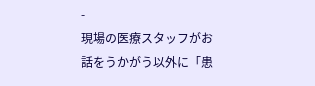-
現場の医療スタッフがお話をうかがう以外に「患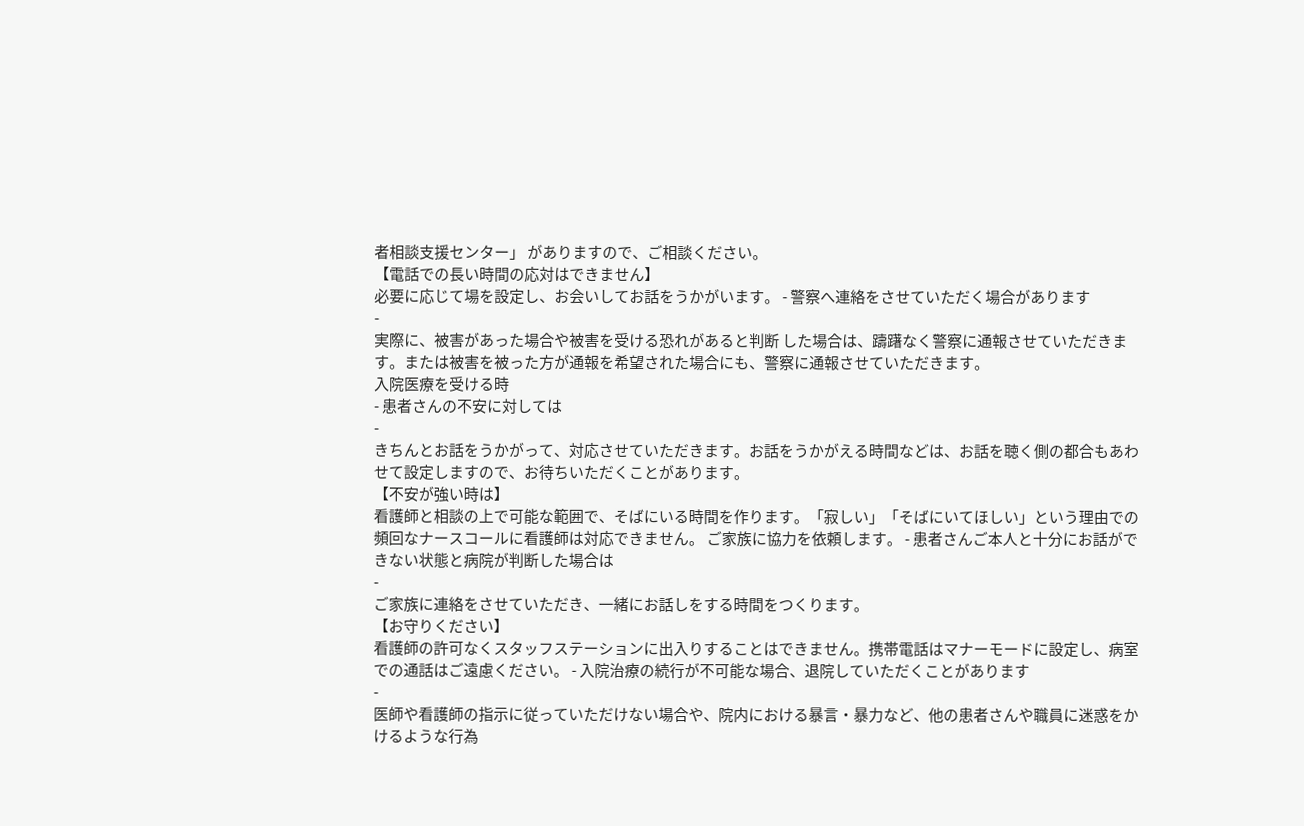者相談支援センター」 がありますので、ご相談ください。
【電話での長い時間の応対はできません】
必要に応じて場を設定し、お会いしてお話をうかがいます。 - 警察へ連絡をさせていただく場合があります
-
実際に、被害があった場合や被害を受ける恐れがあると判断 した場合は、躊躇なく警察に通報させていただきます。または被害を被った方が通報を希望された場合にも、警察に通報させていただきます。
入院医療を受ける時
- 患者さんの不安に対しては
-
きちんとお話をうかがって、対応させていただきます。お話をうかがえる時間などは、お話を聴く側の都合もあわせて設定しますので、お待ちいただくことがあります。
【不安が強い時は】
看護師と相談の上で可能な範囲で、そばにいる時間を作ります。「寂しい」「そばにいてほしい」という理由での頻回なナースコールに看護師は対応できません。 ご家族に協力を依頼します。 - 患者さんご本人と十分にお話ができない状態と病院が判断した場合は
-
ご家族に連絡をさせていただき、一緒にお話しをする時間をつくります。
【お守りください】
看護師の許可なくスタッフステーションに出入りすることはできません。携帯電話はマナーモードに設定し、病室での通話はご遠慮ください。 - 入院治療の続行が不可能な場合、退院していただくことがあります
-
医師や看護師の指示に従っていただけない場合や、院内における暴言・暴力など、他の患者さんや職員に迷惑をかけるような行為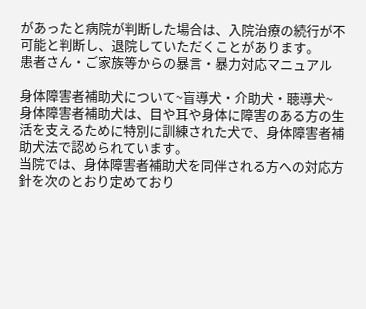があったと病院が判断した場合は、入院治療の続行が不可能と判断し、退院していただくことがあります。
患者さん・ご家族等からの暴言・暴力対応マニュアル

身体障害者補助犬について~盲導犬・介助犬・聴導犬~
身体障害者補助犬は、目や耳や身体に障害のある方の生活を支えるために特別に訓練された犬で、身体障害者補助犬法で認められています。
当院では、身体障害者補助犬を同伴される方への対応方針を次のとおり定めており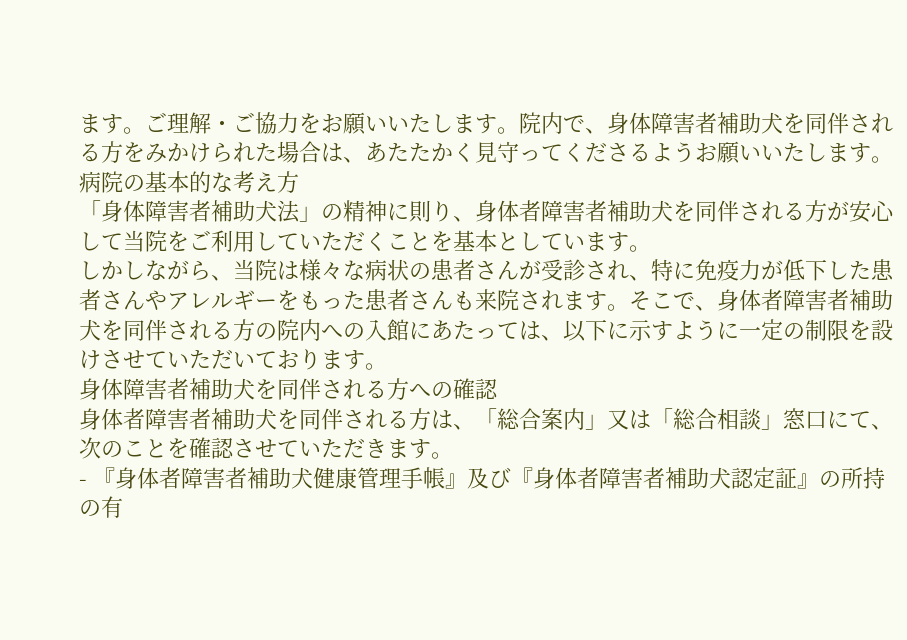ます。ご理解・ご協力をお願いいたします。院内で、身体障害者補助犬を同伴される方をみかけられた場合は、あたたかく見守ってくださるようお願いいたします。
病院の基本的な考え方
「身体障害者補助犬法」の精神に則り、身体者障害者補助犬を同伴される方が安心して当院をご利用していただくことを基本としています。
しかしながら、当院は様々な病状の患者さんが受診され、特に免疫力が低下した患者さんやアレルギーをもった患者さんも来院されます。そこで、身体者障害者補助犬を同伴される方の院内への入館にあたっては、以下に示すように一定の制限を設けさせていただいております。
身体障害者補助犬を同伴される方への確認
身体者障害者補助犬を同伴される方は、「総合案内」又は「総合相談」窓口にて、次のことを確認させていただきます。
- 『身体者障害者補助犬健康管理手帳』及び『身体者障害者補助犬認定証』の所持の有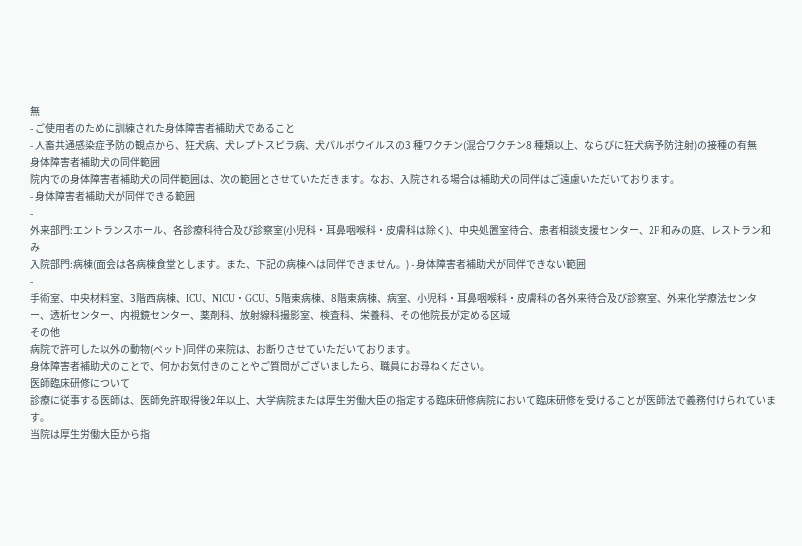無
- ご使用者のために訓練された身体障害者補助犬であること
- 人畜共通感染症予防の観点から、狂犬病、犬レプトスピラ病、犬パルボウイルスの3 種ワクチン(混合ワクチン8 種類以上、ならびに狂犬病予防注射)の接種の有無
身体障害者補助犬の同伴範囲
院内での身体障害者補助犬の同伴範囲は、次の範囲とさせていただきます。なお、入院される場合は補助犬の同伴はご遠慮いただいております。
- 身体障害者補助犬が同伴できる範囲
-
外来部門:エントランスホール、各診療科待合及び診察室(小児科・耳鼻咽喉科・皮膚科は除く)、中央処置室待合、患者相談支援センター、2F 和みの庭、レストラン和み
入院部門:病棟(面会は各病棟食堂とします。また、下記の病棟へは同伴できません。) - 身体障害者補助犬が同伴できない範囲
-
手術室、中央材料室、3階西病棟、ICU、NICU・GCU、5階東病棟、8階東病棟、病室、小児科・耳鼻咽喉科・皮膚科の各外来待合及び診察室、外来化学療法センター、透析センター、内視鏡センター、薬剤科、放射線科撮影室、検査科、栄養科、その他院長が定める区域
その他
病院で許可した以外の動物(ペット)同伴の来院は、お断りさせていただいております。
身体障害者補助犬のことで、何かお気付きのことやご質問がございましたら、職員にお尋ねください。
医師臨床研修について
診療に従事する医師は、医師免許取得後2年以上、大学病院または厚生労働大臣の指定する臨床研修病院において臨床研修を受けることが医師法で義務付けられています。
当院は厚生労働大臣から指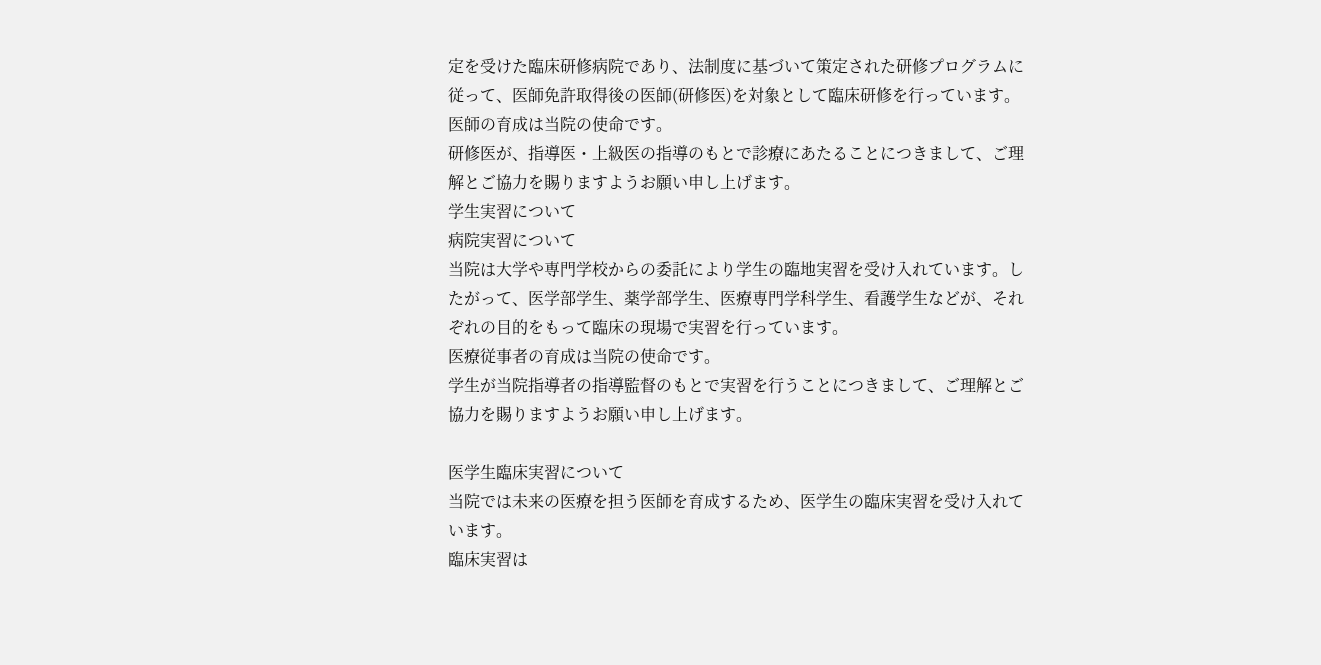定を受けた臨床研修病院であり、法制度に基づいて策定された研修プログラムに従って、医師免許取得後の医師(研修医)を対象として臨床研修を行っています。
医師の育成は当院の使命です。
研修医が、指導医・上級医の指導のもとで診療にあたることにつきまして、ご理解とご協力を賜りますようお願い申し上げます。
学生実習について
病院実習について
当院は大学や専門学校からの委託により学生の臨地実習を受け入れています。したがって、医学部学生、薬学部学生、医療専門学科学生、看護学生などが、それぞれの目的をもって臨床の現場で実習を行っています。
医療従事者の育成は当院の使命です。
学生が当院指導者の指導監督のもとで実習を行うことにつきまして、ご理解とご協力を賜りますようお願い申し上げます。

医学生臨床実習について
当院では未来の医療を担う医師を育成するため、医学生の臨床実習を受け入れています。
臨床実習は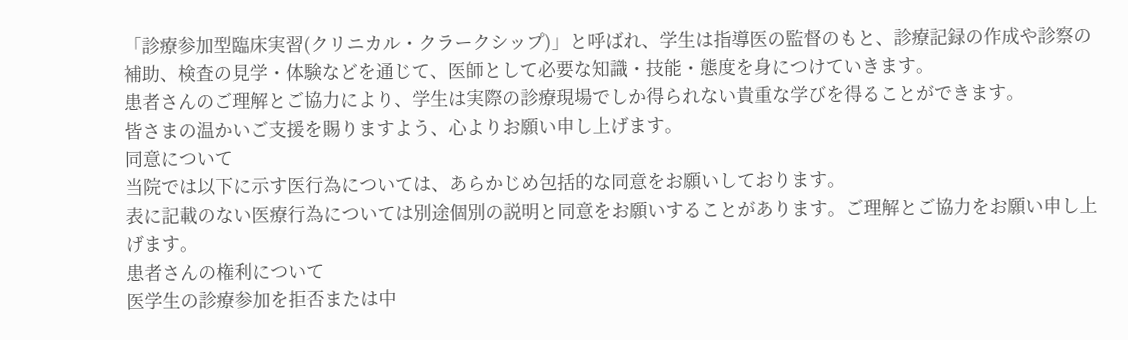「診療参加型臨床実習(クリニカル・クラークシップ)」と呼ばれ、学生は指導医の監督のもと、診療記録の作成や診察の補助、検査の見学・体験などを通じて、医師として必要な知識・技能・態度を身につけていきます。
患者さんのご理解とご協力により、学生は実際の診療現場でしか得られない貴重な学びを得ることができます。
皆さまの温かいご支援を賜りますよう、心よりお願い申し上げます。
同意について
当院では以下に示す医行為については、あらかじめ包括的な同意をお願いしております。
表に記載のない医療行為については別途個別の説明と同意をお願いすることがあります。ご理解とご協力をお願い申し上げます。
患者さんの権利について
医学生の診療参加を拒否または中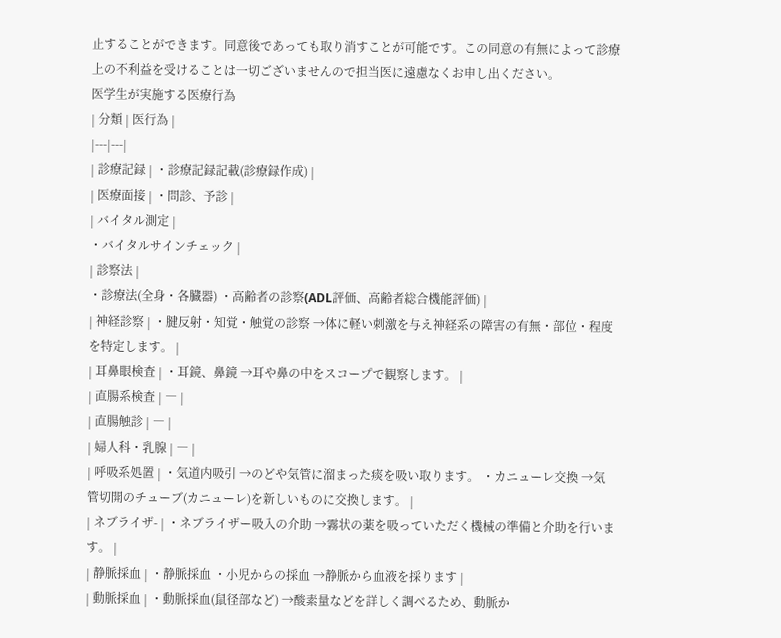止することができます。同意後であっても取り消すことが可能です。この同意の有無によって診療上の不利益を受けることは一切ございませんので担当医に遠慮なくお申し出ください。
医学生が実施する医療行為
| 分類 | 医行為 |
|---|---|
| 診療記録 | ・診療記録記載(診療録作成) |
| 医療面接 | ・問診、予診 |
| バイタル測定 |
・バイタルサインチェック |
| 診察法 |
・診療法(全身・各臓器) ・高齢者の診察(ADL評価、高齢者総合機能評価) |
| 神経診察 | ・腱反射・知覚・触覚の診察 →体に軽い刺激を与え神経系の障害の有無・部位・程度を特定します。 |
| 耳鼻眼検査 | ・耳鏡、鼻鏡 →耳や鼻の中をスコープで観察します。 |
| 直腸系検査 | ― |
| 直腸触診 | ― |
| 婦人科・乳腺 | ― |
| 呼吸系処置 | ・気道内吸引 →のどや気管に溜まった痰を吸い取ります。 ・カニューレ交換 →気管切開のチューブ(カニューレ)を新しいものに交換します。 |
| ネブライザ- | ・ネブライザー吸入の介助 →霧状の薬を吸っていただく機械の準備と介助を行います。 |
| 静脈採血 | ・静脈採血 ・小児からの採血 →静脈から血液を採ります |
| 動脈採血 | ・動脈採血(鼠径部など) →酸素量などを詳しく調べるため、動脈か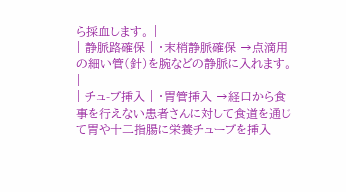ら採血します。 |
| 静脈路確保 | ・末梢静脈確保 →点滴用の細い管(針)を腕などの静脈に入れます。 |
| チュ-ブ挿入 | ・胃管挿入 →経口から食事を行えない患者さんに対して食道を通じて胃や十二指腸に栄養チューブを挿入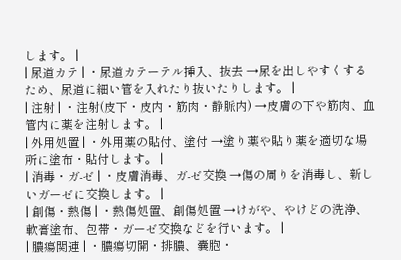します。 |
| 尿道カテ | ・尿道カテーテル挿入、抜去 →尿を出しやすくするため、尿道に細い管を入れたり抜いたりします。 |
| 注射 | ・注射(皮下・皮内・筋肉・静脈内) →皮膚の下や筋肉、血管内に薬を注射します。 |
| 外用処置 | ・外用薬の貼付、塗付 →塗り薬や貼り薬を適切な場所に塗布・貼付します。 |
| 消毒・ガ-ゼ | ・皮膚消毒、ガ-ゼ交換 →傷の周りを消毒し、新しいガーゼに交換します。 |
| 創傷・熱傷 | ・熱傷処置、創傷処置 →けがや、やけどの洗浄、軟膏塗布、包帯・ガーゼ交換などを行います。 |
| 膿瘍関連 | ・膿瘍切開・排膿、嚢胞・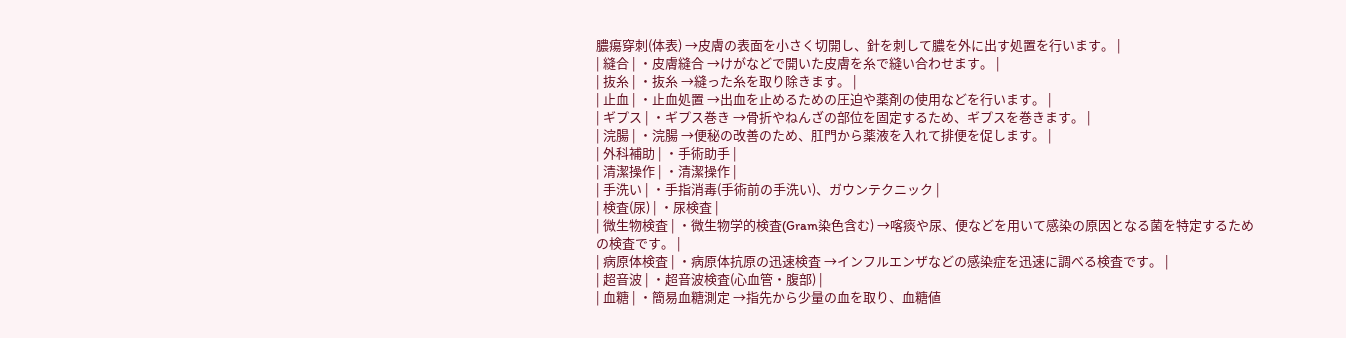膿瘍穿刺(体表) →皮膚の表面を小さく切開し、針を刺して膿を外に出す処置を行います。 |
| 縫合 | ・皮膚縫合 →けがなどで開いた皮膚を糸で縫い合わせます。 |
| 抜糸 | ・抜糸 →縫った糸を取り除きます。 |
| 止血 | ・止血処置 →出血を止めるための圧迫や薬剤の使用などを行います。 |
| ギプス | ・ギプス巻き →骨折やねんざの部位を固定するため、ギプスを巻きます。 |
| 浣腸 | ・浣腸 →便秘の改善のため、肛門から薬液を入れて排便を促します。 |
| 外科補助 | ・手術助手 |
| 清潔操作 | ・清潔操作 |
| 手洗い | ・手指消毒(手術前の手洗い)、ガウンテクニック |
| 検査(尿) | ・尿検査 |
| 微生物検査 | ・微生物学的検査(Gram染色含む) →喀痰や尿、便などを用いて感染の原因となる菌を特定するための検査です。 |
| 病原体検査 | ・病原体抗原の迅速検査 →インフルエンザなどの感染症を迅速に調べる検査です。 |
| 超音波 | ・超音波検査(心血管・腹部) |
| 血糖 | ・簡易血糖測定 →指先から少量の血を取り、血糖値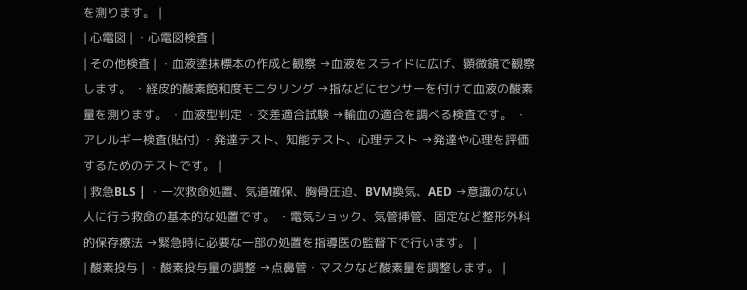を測ります。 |
| 心電図 | ・心電図検査 |
| その他検査 | ・血液塗抹標本の作成と観察 →血液をスライドに広げ、顕微鏡で観察します。 ・経皮的酸素飽和度モニタリング →指などにセンサーを付けて血液の酸素量を測ります。 ・血液型判定 ・交差適合試験 →輸血の適合を調べる検査です。 ・アレルギー検査(貼付) ・発達テスト、知能テスト、心理テスト →発達や心理を評価するためのテストです。 |
| 救急BLS | ・一次救命処置、気道確保、胸骨圧迫、BVM換気、AED →意識のない人に行う救命の基本的な処置です。 ・電気ショック、気管挿管、固定など整形外科的保存療法 →緊急時に必要な一部の処置を指導医の監督下で行います。 |
| 酸素投与 | ・酸素投与量の調整 →点鼻管・マスクなど酸素量を調整します。 |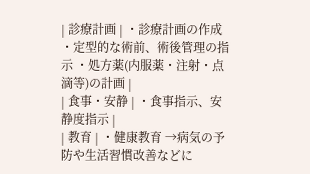| 診療計画 | ・診療計画の作成 ・定型的な術前、術後管理の指示 ・処方薬(内服薬・注射・点滴等)の計画 |
| 食事・安静 | ・食事指示、安静度指示 |
| 教育 | ・健康教育 →病気の予防や生活習慣改善などに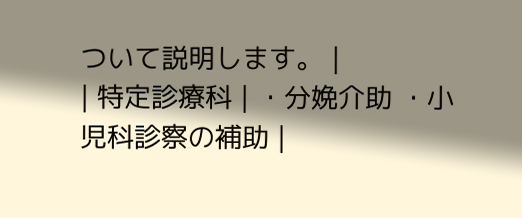ついて説明します。 |
| 特定診療科 | ・分娩介助 ・小児科診察の補助 |